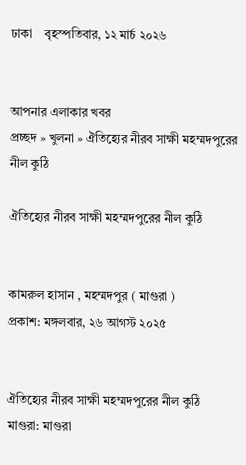ঢাকা    বৃহস্পতিবার, ১২ মার্চ ২০২৬


আপনার এলাকার খবর
প্রচ্ছদ » খুলনা » ঐতিহ্যের নীরব সাক্ষী মহম্মদপুরের নীল কুঠি

ঐতিহ্যের নীরব সাক্ষী মহম্মদপুরের নীল কুঠি


কামরুল হাসান , মহম্মদপুর ( মাগুরা )
প্রকাশ: মঙ্গলবার, ২৬ আগস্ট ২০২৫


ঐতিহ্যের নীরব সাক্ষী মহম্মদপুরের নীল কুঠি
মাগুরা: মাগুরা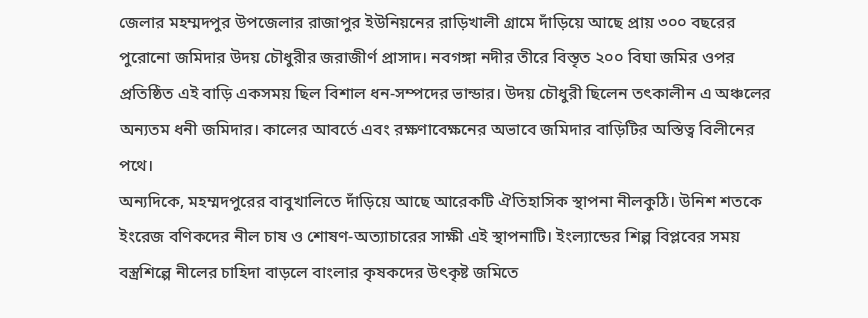জেলার মহম্মদপুর উপজেলার রাজাপুর ইউনিয়নের রাড়িখালী গ্রামে দাঁড়িয়ে আছে প্রায় ৩০০ বছরের পুরোনো জমিদার উদয় চৌধুরীর জরাজীর্ণ প্রাসাদ। নবগঙ্গা নদীর তীরে বিস্তৃত ২০০ বিঘা জমির ওপর প্রতিষ্ঠিত এই বাড়ি একসময় ছিল বিশাল ধন-সম্পদের ভান্ডার। উদয় চৌধুরী ছিলেন তৎকালীন এ অঞ্চলের অন্যতম ধনী জমিদার। কালের আবর্তে এবং রক্ষণাবেক্ষনের অভাবে জমিদার বাড়িটির অস্তিত্ব বিলীনের পথে।
অন্যদিকে, মহম্মদপুরের বাবুখালিতে দাঁড়িয়ে আছে আরেকটি ঐতিহাসিক স্থাপনা নীলকুঠি। উনিশ শতকে ইংরেজ বণিকদের নীল চাষ ও শোষণ-অত্যাচারের সাক্ষী এই স্থাপনাটি। ইংল্যান্ডের শিল্প বিপ্লবের সময় বস্ত্রশিল্পে নীলের চাহিদা বাড়লে বাংলার কৃষকদের উৎকৃষ্ট জমিতে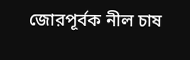জোরপূর্বক নীল চাষ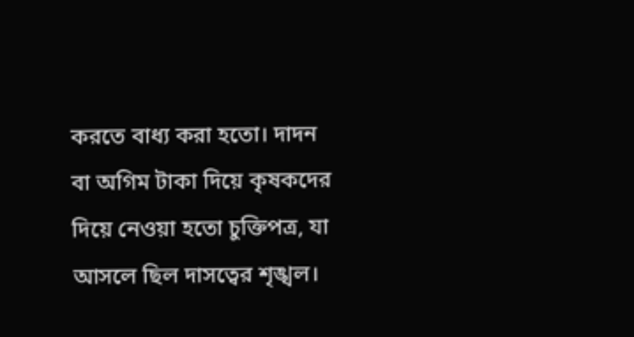করতে বাধ্য করা হতো। দাদন বা অগিম টাকা দিয়ে কৃষকদের দিয়ে নেওয়া হতো চুক্তিপত্র, যা আসলে ছিল দাসত্বের শৃঙ্খল।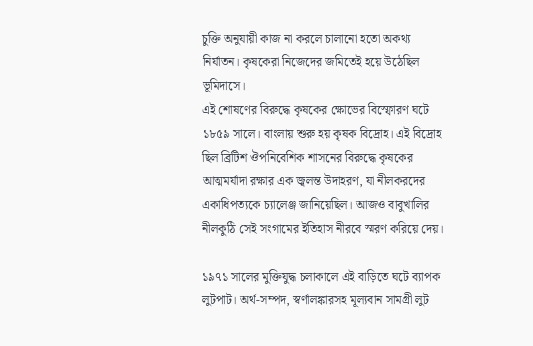চুক্তি অনুযায়ী কাজ না করলে চালানো হতো অকথ্য নির্যাতন। কৃষকেরা নিজেদের জমিতেই হয়ে উঠেছিল ভূমিদাসে।
এই শোষণের বিরুদ্ধে কৃষকের ক্ষোভের বিস্ফোরণ ঘটে ১৮৫৯ সালে। বাংলায় শুরু হয় কৃষক বিদ্রোহ। এই বিদ্রোহ ছিল ব্রিটিশ ঔপনিবেশিক শাসনের বিরুদ্ধে কৃষকের আত্মমর্যাদা রক্ষার এক জ্বলন্ত উদাহরণ, যা নীলকরদের একাধিপত্যকে চ্যালেঞ্জ জানিয়েছিল। আজও বাবুখালির নীলকুঠি সেই সংগামের ইতিহাস নীরবে স্মরণ করিয়ে দেয়।

১৯৭১ সালের মুক্তিযুদ্ধ চলাকালে এই বাড়িতে ঘটে ব্যাপক লুটপাট। অর্থ-সম্পদ, স্বর্ণালঙ্কারসহ মূল্যবান সামগ্রী লুট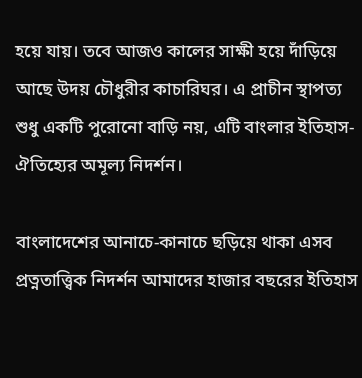হয়ে যায়। তবে আজও কালের সাক্ষী হয়ে দাঁড়িয়ে আছে উদয় চৌধুরীর কাচারিঘর। এ প্রাচীন স্থাপত্য শুধু একটি পুরোনো বাড়ি নয়, এটি বাংলার ইতিহাস-ঐতিহ্যের অমূল্য নিদর্শন।

বাংলাদেশের আনাচে-কানাচে ছড়িয়ে থাকা এসব প্রত্নতাত্ত্বিক নিদর্শন আমাদের হাজার বছরের ইতিহাস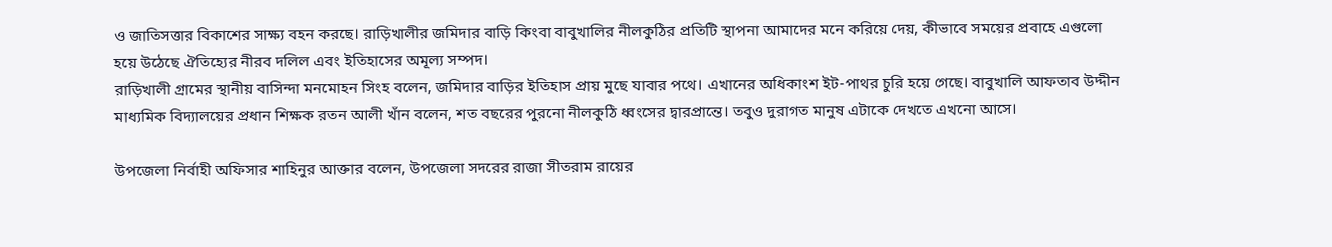ও জাতিসত্তার বিকাশের সাক্ষ্য বহন করছে। রাড়িখালীর জমিদার বাড়ি কিংবা বাবুখালির নীলকুঠির প্রতিটি স্থাপনা আমাদের মনে করিয়ে দেয়, কীভাবে সময়ের প্রবাহে এগুলো হয়ে উঠেছে ঐতিহ্যের নীরব দলিল এবং ইতিহাসের অমূল্য সম্পদ।
রাড়িখালী গ্রামের স্থানীয় বাসিন্দা মনমোহন সিংহ বলেন, জমিদার বাড়ির ইতিহাস প্রায় মুছে যাবার পথে। এখানের অধিকাংশ ইট-পাথর চুরি হয়ে গেছে। বাবুখালি আফতাব উদ্দীন মাধ্যমিক বিদ্যালয়ের প্রধান শিক্ষক রতন আলী খাঁন বলেন, শত বছরের পুরনো নীলকুঠি ধ্বংসের দ্বারপ্রান্তে। তবুও দুরাগত মানুষ এটাকে দেখতে এখনো আসে।

উপজেলা নির্বাহী অফিসার শাহিনুর আক্তার বলেন, উপজেলা সদরের রাজা সীতরাম রায়ের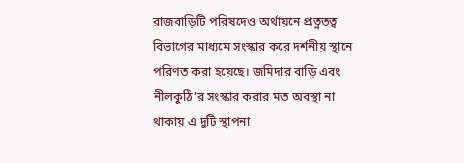রাজবাড়িটি পরিষদেও অর্থায়নে প্রত্নতত্ব বিভাগের মাধ্যমে সংস্কার করে দর্শনীয় স্থানে পরিণত করা হয়েছে। জমিদার বাড়ি এবং নীলকুঠি’র সংস্কার করার মত অবস্থা না থাকায় এ দুটি স্থাপনা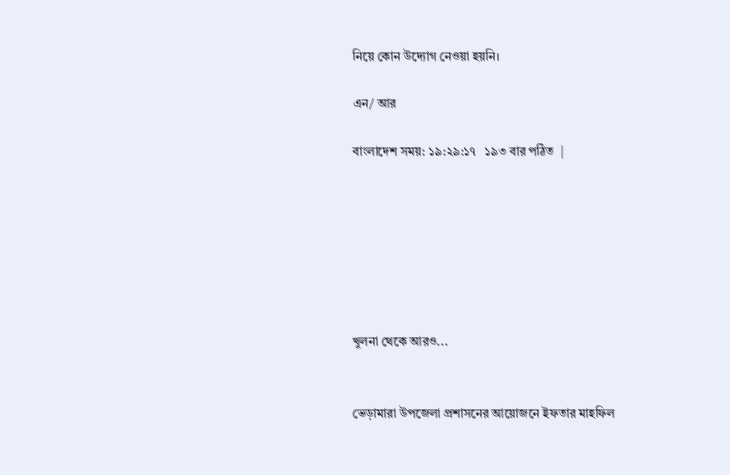নিয়ে কোন উদ্যোগ নেওয়া হয়নি।

এন/ আর

বাংলাদেশ সময়: ১৯:২৯:১৭   ১৯৩ বার পঠিত  |







খুলনা থেকে আরও...


ভেড়ামারা উপজেলা প্রশাসনের আয়োজনে ইফতার মাহফিল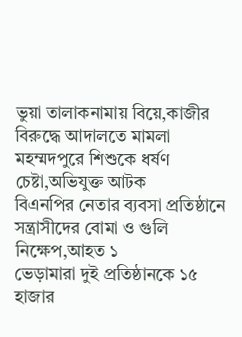ভুয়া তালাকনামায় বিয়ে,কাজীর বিরুদ্ধে আদালতে মামলা
মহম্মদপুরে শিশুকে ধর্ষণ চেষ্টা,অভিযুক্ত আটক
বিএনপির নেতার ব্যবসা প্রতিষ্ঠানে সন্ত্রাসীদের বোমা ও গুলি নিক্ষেপ,আহত ১
ভেড়ামারা দুই প্রতিষ্ঠানকে ১৫ হাজার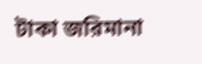টাকা জরিমানা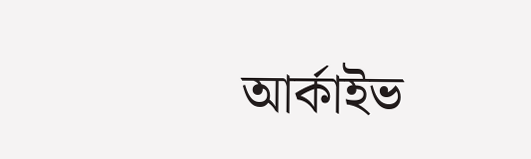আর্কাইভ